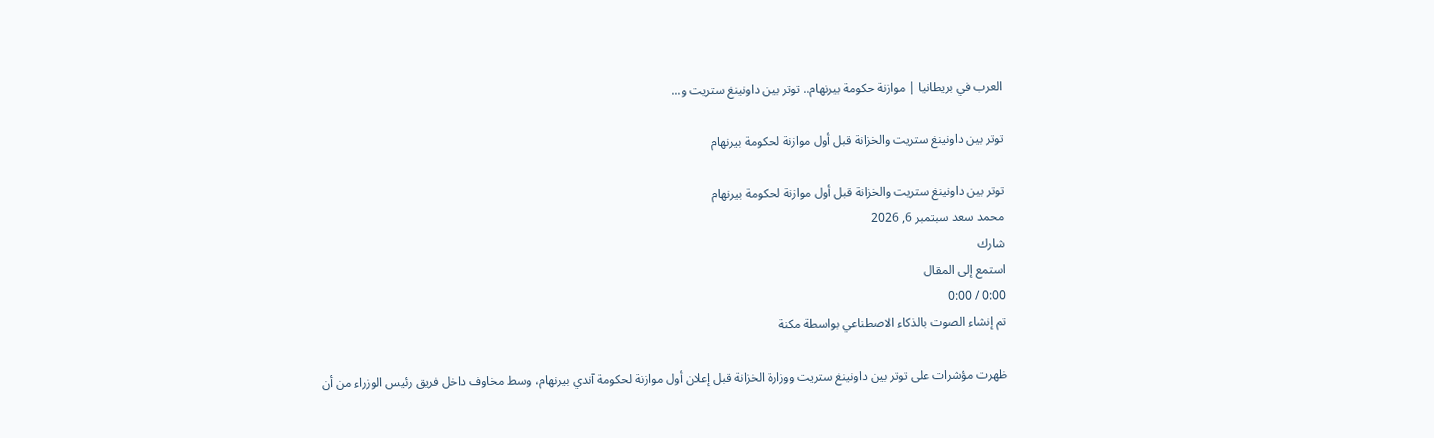العرب في بريطانيا | موازنة حكومة بيرنهام.. توتر بين داونينغ ستريت و...

توتر بين داونينغ ستريت والخزانة قبل أول موازنة لحكومة بيرنهام

توتر بين داونينغ ستريت والخزانة قبل أول موازنة لحكومة بيرنهام
محمد سعد سبتمبر 6, 2026
شارك
استمع إلى المقال
0:00 / 0:00
تم إنشاء الصوت بالذكاء الاصطناعي بواسطة مكنة

ظهرت مؤشرات على توتر بين داونينغ ستريت ووزارة الخزانة قبل إعلان أول موازنة لحكومة آندي بيرنهام، وسط مخاوف داخل فريق رئيس الوزراء من أن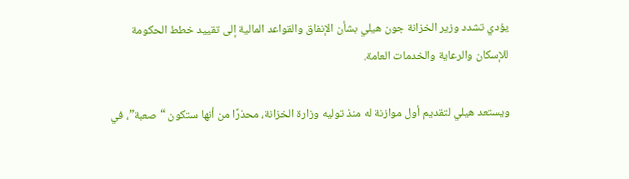يؤدي تشدد وزير الخزانة جون هيلي بشأن الإنفاق والقواعد المالية إلى تقييد خطط الحكومة للإسكان والرعاية والخدمات العامة.

ويستعد هيلي لتقديم أول موازنة له منذ توليه وزارة الخزانة، محذرًا من أنها ستكون “صعبة”، في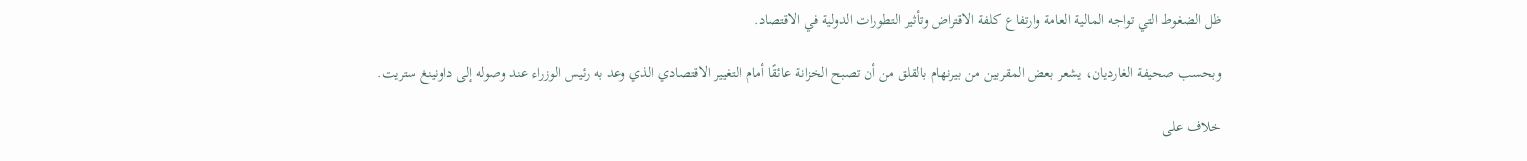ظل الضغوط التي تواجه المالية العامة وارتفاع كلفة الاقتراض وتأثير التطورات الدولية في الاقتصاد.

وبحسب صحيفة الغارديان، يشعر بعض المقربين من بيرنهام بالقلق من أن تصبح الخزانة عائقًا أمام التغيير الاقتصادي الذي وعد به رئيس الوزراء عند وصوله إلى داونينغ ستريت.

خلاف على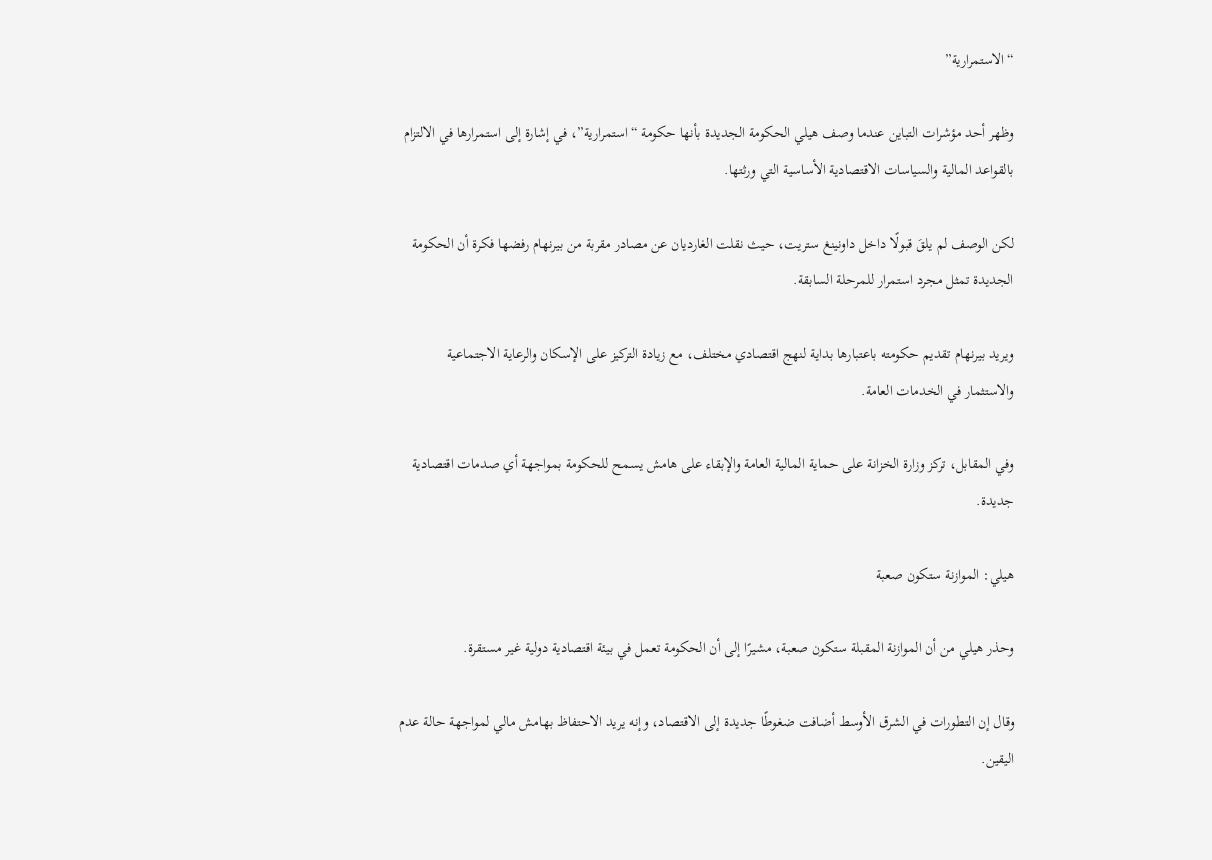“الاستمرارية”

وظهر أحد مؤشرات التباين عندما وصف هيلي الحكومة الجديدة بأنها حكومة “استمرارية”، في إشارة إلى استمرارها في الالتزام بالقواعد المالية والسياسات الاقتصادية الأساسية التي ورثتها.

لكن الوصف لم يلقَ قبولًا داخل داونينغ ستريت، حيث نقلت الغارديان عن مصادر مقربة من بيرنهام رفضها فكرة أن الحكومة الجديدة تمثل مجرد استمرار للمرحلة السابقة.

ويريد بيرنهام تقديم حكومته باعتبارها بداية لنهج اقتصادي مختلف، مع زيادة التركيز على الإسكان والرعاية الاجتماعية والاستثمار في الخدمات العامة.

وفي المقابل، تركز وزارة الخزانة على حماية المالية العامة والإبقاء على هامش يسمح للحكومة بمواجهة أي صدمات اقتصادية جديدة.

هيلي: الموازنة ستكون صعبة

وحذر هيلي من أن الموازنة المقبلة ستكون صعبة، مشيرًا إلى أن الحكومة تعمل في بيئة اقتصادية دولية غير مستقرة.

وقال إن التطورات في الشرق الأوسط أضافت ضغوطًا جديدة إلى الاقتصاد، وإنه يريد الاحتفاظ بهامش مالي لمواجهة حالة عدم اليقين.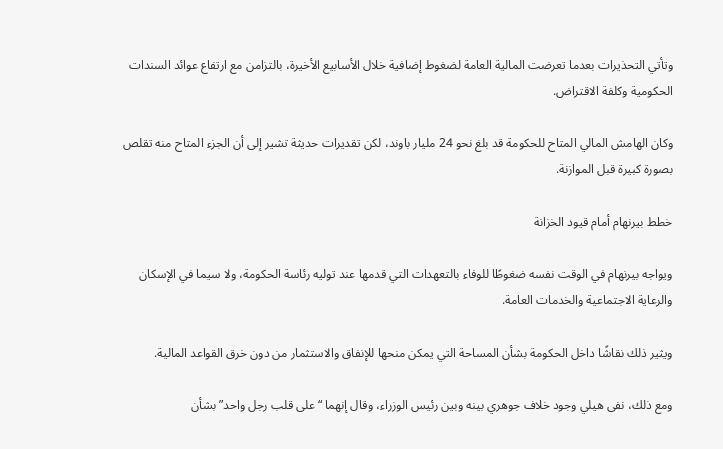وتأتي التحذيرات بعدما تعرضت المالية العامة لضغوط إضافية خلال الأسابيع الأخيرة، بالتزامن مع ارتفاع عوائد السندات الحكومية وكلفة الاقتراض.

وكان الهامش المالي المتاح للحكومة قد بلغ نحو 24 مليار باوند، لكن تقديرات حديثة تشير إلى أن الجزء المتاح منه تقلص بصورة كبيرة قبل الموازنة.

خطط بيرنهام أمام قيود الخزانة

ويواجه بيرنهام في الوقت نفسه ضغوطًا للوفاء بالتعهدات التي قدمها عند توليه رئاسة الحكومة، ولا سيما في الإسكان والرعاية الاجتماعية والخدمات العامة.

ويثير ذلك نقاشًا داخل الحكومة بشأن المساحة التي يمكن منحها للإنفاق والاستثمار من دون خرق القواعد المالية.

ومع ذلك، نفى هيلي وجود خلاف جوهري بينه وبين رئيس الوزراء، وقال إنهما “على قلب رجل واحد” بشأن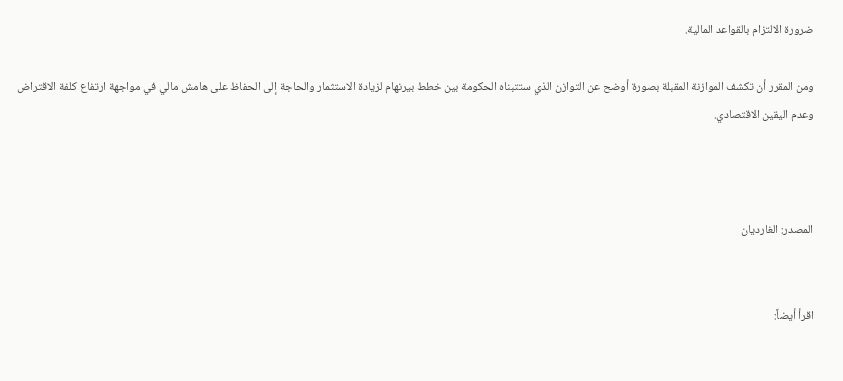ضرورة الالتزام بالقواعد المالية.

ومن المقرر أن تكشف الموازنة المقبلة بصورة أوضح عن التوازن الذي ستتبناه الحكومة بين خطط بيرنهام لزيادة الاستثمار والحاجة إلى الحفاظ على هامش مالي في مواجهة ارتفاع كلفة الاقتراض وعدم اليقين الاقتصادي.



المصدر: الغارديان


اقرأ أيضاً: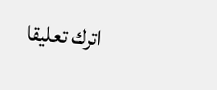اترك تعليقا